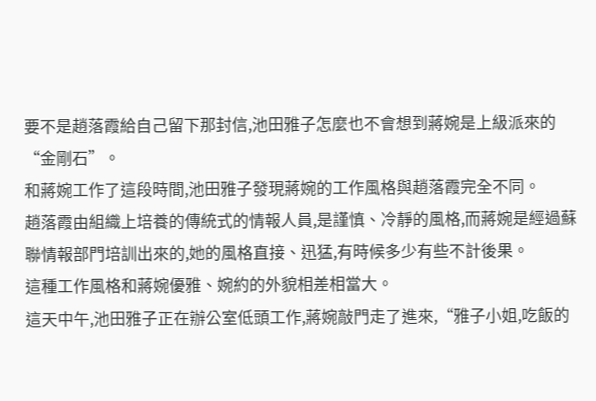要不是趙落霞給自己留下那封信,池田雅子怎麼也不會想到蔣婉是上級派來的“金剛石”。
和蔣婉工作了這段時間,池田雅子發現蔣婉的工作風格與趙落霞完全不同。
趙落霞由組織上培養的傳統式的情報人員,是謹慎、冷靜的風格,而蔣婉是經過蘇聯情報部門培訓出來的,她的風格直接、迅猛,有時候多少有些不計後果。
這種工作風格和蔣婉優雅、婉約的外貌相差相當大。
這天中午,池田雅子正在辦公室低頭工作,蔣婉敲門走了進來,“雅子小姐,吃飯的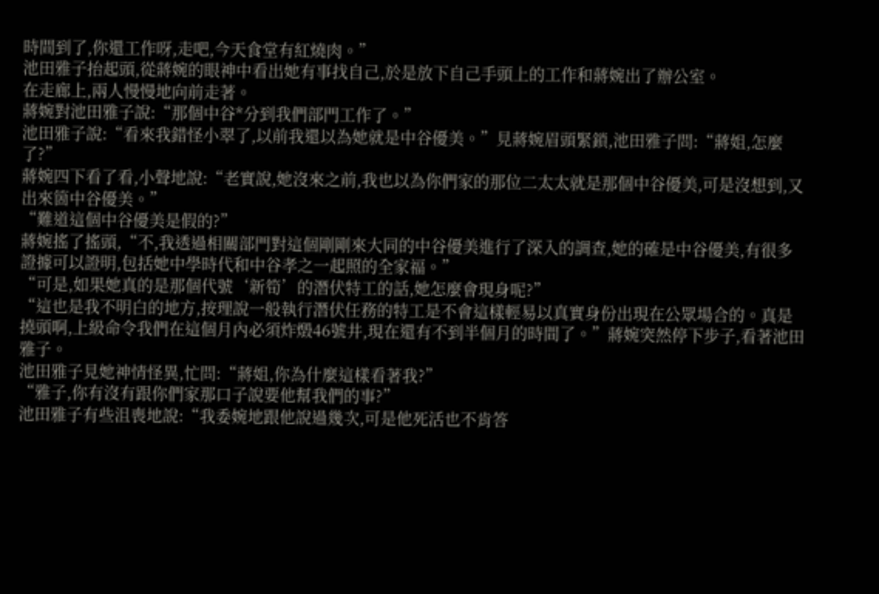時間到了,你還工作呀,走吧,今天食堂有紅燒肉。”
池田雅子抬起頭,從蔣婉的眼神中看出她有事找自己,於是放下自己手頭上的工作和蔣婉出了辦公室。
在走廊上,兩人慢慢地向前走著。
蔣婉對池田雅子說:“那個中谷*分到我們部門工作了。”
池田雅子說:“看來我錯怪小翠了,以前我還以為她就是中谷優美。”見蔣婉眉頭緊鎖,池田雅子問:“蔣姐,怎麼了?”
蔣婉四下看了看,小聲地說:“老實說,她沒來之前,我也以為你們家的那位二太太就是那個中谷優美,可是沒想到,又出來箇中谷優美。”
“難道這個中谷優美是假的?”
蔣婉搖了搖頭,“不,我透過相關部門對這個剛剛來大同的中谷優美進行了深入的調查,她的確是中谷優美,有很多證據可以證明,包括她中學時代和中谷孝之一起照的全家福。”
“可是,如果她真的是那個代號‘新筍’的潛伏特工的話,她怎麼會現身呢?”
“這也是我不明白的地方,按理說一般執行潛伏任務的特工是不會這樣輕易以真實身份出現在公眾場合的。真是撓頭啊,上級命令我們在這個月內必須炸燬46號井,現在還有不到半個月的時間了。”蔣婉突然停下步子,看著池田雅子。
池田雅子見她神情怪異,忙問:“蔣姐,你為什麼這樣看著我?”
“雅子,你有沒有跟你們家那口子說要他幫我們的事?”
池田雅子有些沮喪地說:“我委婉地跟他說過幾次,可是他死活也不肯答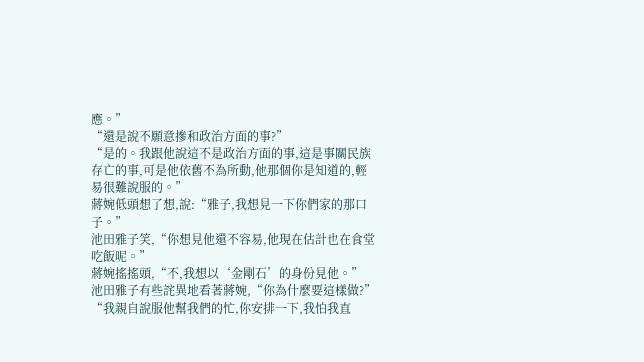應。”
“還是說不願意摻和政治方面的事?”
“是的。我跟他說這不是政治方面的事,這是事關民族存亡的事,可是他依舊不為所動,他那個你是知道的,輕易很難說服的。”
蔣婉低頭想了想,說:“雅子,我想見一下你們家的那口子。”
池田雅子笑,“你想見他還不容易,他現在估計也在食堂 吃飯呢。”
蔣婉搖搖頭,“不,我想以‘金剛石’的身份見他。”
池田雅子有些詫異地看著蔣婉,“你為什麼要這樣做?”
“我親自說服他幫我們的忙,你安排一下,我怕我直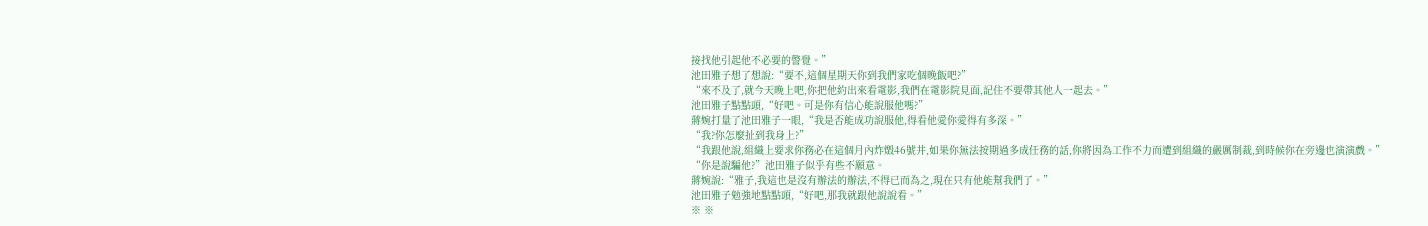接找他引起他不必要的警覺。”
池田雅子想了想說:“要不,這個星期天你到我們家吃個晚飯吧?”
“來不及了,就今天晚上吧,你把他約出來看電影,我們在電影院見面,記住不要帶其他人一起去。”
池田雅子點點頭,“好吧。可是你有信心能說服他嗎?”
蔣婉打量了池田雅子一眼,“我是否能成功說服他,得看他愛你愛得有多深。”
“我?你怎麼扯到我身上?”
“我跟他說,組織上要求你務必在這個月內炸燬46號井,如果你無法按期過多成任務的話,你將因為工作不力而遭到組織的嚴厲制裁,到時候你在旁邊也演演戲。”
“你是說騙他?”池田雅子似乎有些不願意。
蔣婉說:“雅子,我這也是沒有辦法的辦法,不得已而為之,現在只有他能幫我們了。”
池田雅子勉強地點點頭,“好吧,那我就跟他說說看。”
※ ※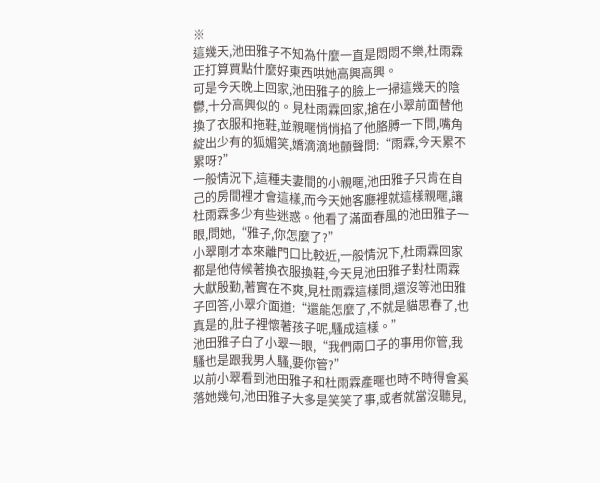※
這幾天,池田雅子不知為什麼一直是悶悶不樂,杜雨霖正打算買點什麼好東西哄她高興高興。
可是今天晚上回家,池田雅子的臉上一掃這幾天的陰鬱,十分高興似的。見杜雨霖回家,搶在小翠前面替他換了衣服和拖鞋,並親暱悄悄掐了他胳膊一下問,嘴角綻出少有的狐媚笑,嬌滴滴地顫聲問:“雨霖,今天累不累呀?”
一般情況下,這種夫妻間的小親暱,池田雅子只肯在自己的房間裡才會這樣,而今天她客廳裡就這樣親暱,讓杜雨霖多少有些迷惑。他看了滿面春風的池田雅子一眼,問她,“雅子,你怎麼了?”
小翠剛才本來離門口比較近,一般情況下,杜雨霖回家都是他侍候著換衣服換鞋,今天見池田雅子對杜雨霖大獻殷勤,著實在不爽,見杜雨霖這樣問,還沒等池田雅子回答,小翠介面道:“還能怎麼了,不就是貓思春了,也真是的,肚子裡懷著孩子呢,騷成這樣。”
池田雅子白了小翠一眼,“我們兩口子的事用你管,我騷也是跟我男人騷,要你管?”
以前小翠看到池田雅子和杜雨霖產暱也時不時得會奚落她幾句,池田雅子大多是笑笑了事,或者就當沒聽見,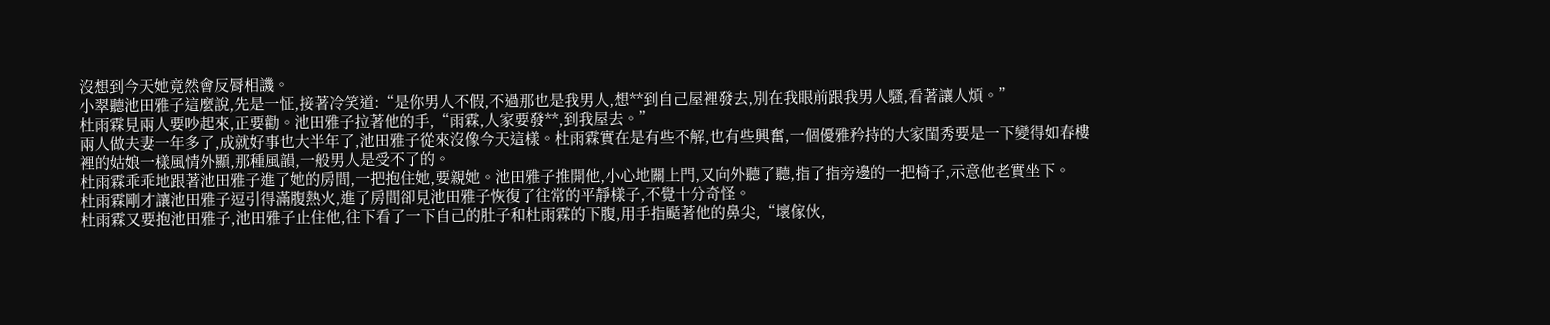沒想到今天她竟然會反脣相譏。
小翠聽池田雅子這麼說,先是一怔,接著冷笑道:“是你男人不假,不過那也是我男人,想**到自己屋裡發去,別在我眼前跟我男人騷,看著讓人煩。”
杜雨霖見兩人要吵起來,正要勸。池田雅子拉著他的手,“雨霖,人家要發**,到我屋去。”
兩人做夫妻一年多了,成就好事也大半年了,池田雅子從來沒像今天這樣。杜雨霖實在是有些不解,也有些興奮,一個優雅矜持的大家閨秀要是一下變得如春樓裡的姑娘一樣風情外顯,那種風韻,一般男人是受不了的。
杜雨霖乖乖地跟著池田雅子進了她的房間,一把抱住她,要親她。池田雅子推開他,小心地關上門,又向外聽了聽,指了指旁邊的一把椅子,示意他老實坐下。
杜雨霖剛才讓池田雅子逗引得滿腹熱火,進了房間卻見池田雅子恢復了往常的平靜樣子,不覺十分奇怪。
杜雨霖又要抱池田雅子,池田雅子止住他,往下看了一下自己的肚子和杜雨霖的下腹,用手指颳著他的鼻尖,“壞傢伙,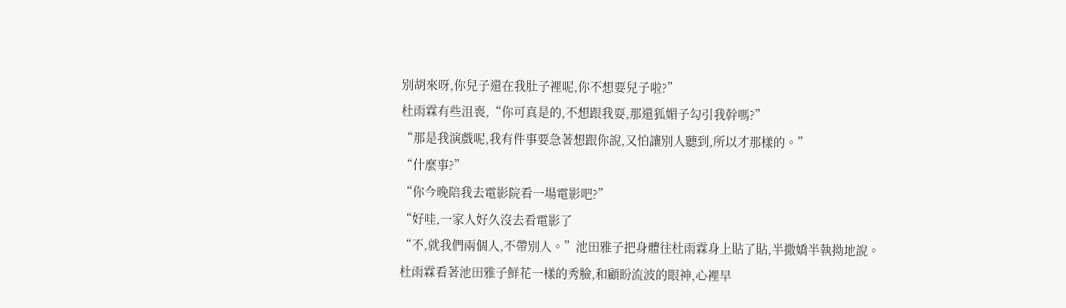別胡來呀,你兒子還在我肚子裡呢,你不想要兒子啦?”
杜雨霖有些沮喪,“你可真是的,不想跟我耍,那還狐媚子勾引我幹嗎?”
“那是我演戲呢,我有件事要急著想跟你說,又怕讓別人聽到,所以才那樣的。”
“什麼事?”
“你今晚陪我去電影院看一場電影吧?”
“好哇,一家人好久沒去看電影了
“不,就我們兩個人,不帶別人。”池田雅子把身體往杜雨霖身上貼了貼,半撒嬌半執拗地說。
杜雨霖看著池田雅子鮮花一樣的秀臉,和顧盼流波的眼神,心裡早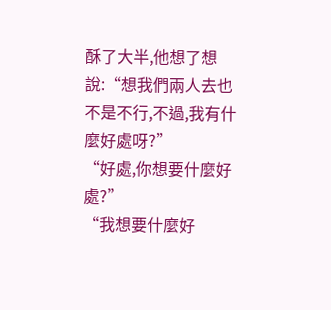酥了大半,他想了想說:“想我們兩人去也不是不行,不過,我有什麼好處呀?”
“好處,你想要什麼好處?”
“我想要什麼好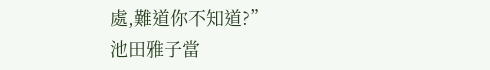處,難道你不知道?”
池田雅子當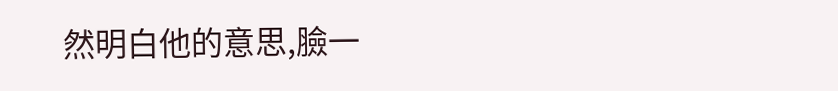然明白他的意思,臉一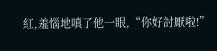紅,羞惱地嗔了他一眼,“你好討厭啦!”